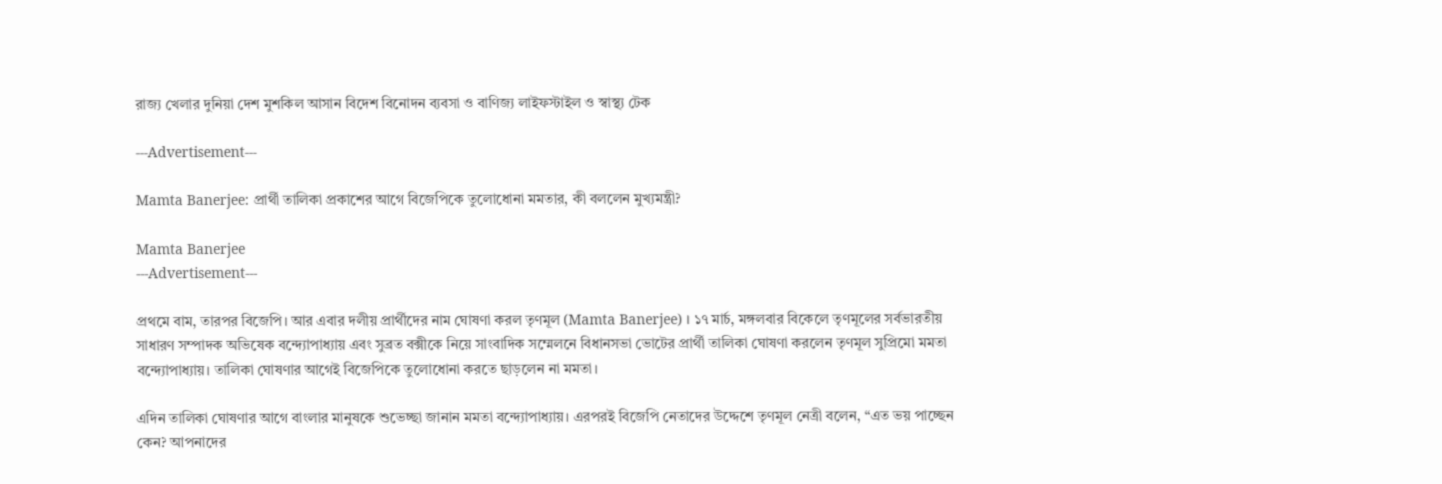রাজ্য খেলার দুনিয়া দেশ মুশকিল আসান বিদেশ বিনোদন ব্যবসা ও বাণিজ্য লাইফস্টাইল ও স্বাস্থ্য টেক

---Advertisement---

Mamta Banerjee: প্রার্থী তালিকা প্রকাশের আগে বিজেপিকে তুলোধোনা মমতার, কী বললেন মুখ্যমন্ত্রী?

Mamta Banerjee
---Advertisement---

প্রথমে বাম, তারপর বিজেপি। আর এবার দলীয় প্রার্থীদের নাম ঘোষণা করল তৃণমূল (Mamta Banerjee) । ১৭ মার্চ, মঙ্গলবার বিকেলে তৃণমূলের সর্বভারতীয় সাধারণ সম্পাদক অভিষেক বন্দ্যোপাধ্যায় এবং সুব্রত বক্সীকে নিয়ে সাংবাদিক সম্মেলনে বিধানসভা ভোটের প্রার্থী তালিকা ঘোষণা করলেন তৃণমূল সুপ্রিমো মমতা বন্দ্যোপাধ্যায়। তালিকা ঘোষণার আগেই বিজেপিকে তুলোধোনা করতে ছাড়লেন না মমতা।

এদিন তালিকা ঘোষণার আগে বাংলার মানুষকে শুভেচ্ছা জানান মমতা বন্দ্যোপাধ্যায়। এরপরই বিজেপি নেতাদের উদ্দেশে তৃণমূল নেত্রী বলেন, “এত ভয় পাচ্ছেন কেন? আপনাদের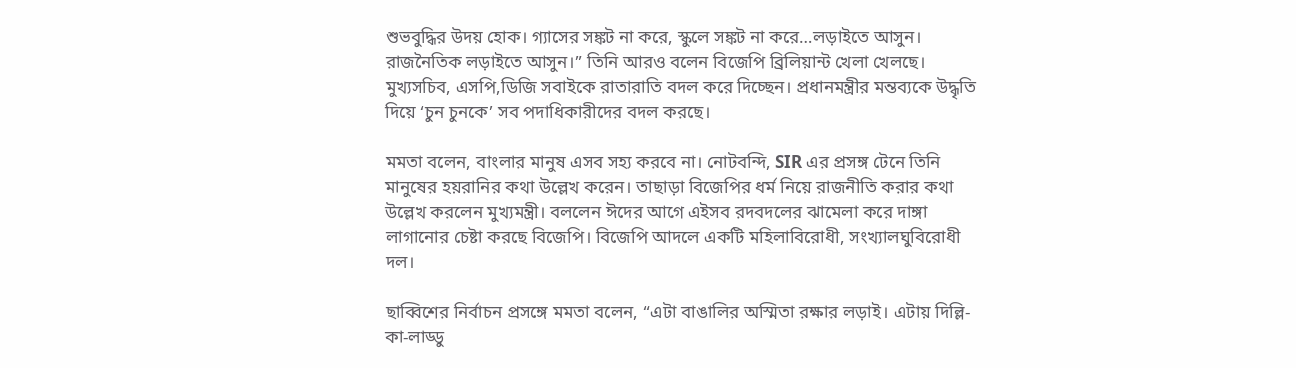শুভবুদ্ধির উদয় হোক। গ্যাসের সঙ্কট না করে, স্কুলে সঙ্কট না করে…লড়াইতে আসুন। রাজনৈতিক লড়াইতে আসুন।” তিনি আরও বলেন বিজেপি ব্রিলিয়ান্ট খেলা খেলছে। মুখ্যসচিব, এসপি,ডিজি সবাইকে রাতারাতি বদল করে দিচ্ছেন। প্রধানমন্ত্রীর মন্তব্যকে উদ্ধৃতি দিয়ে ‘চুন চুনকে’ সব পদাধিকারীদের বদল করছে।

মমতা বলেন, বাংলার মানুষ এসব সহ্য করবে না। নোটবন্দি, SIR এর প্রসঙ্গ টেনে তিনি মানুষের হয়রানির কথা উল্লেখ করেন। তাছাড়া বিজেপির ধর্ম নিয়ে রাজনীতি করার কথা উল্লেখ করলেন মুখ্যমন্ত্রী। বললেন ঈদের আগে এইসব রদবদলের ঝামেলা করে দাঙ্গা লাগানোর চেষ্টা করছে বিজেপি। বিজেপি আদলে একটি মহিলাবিরোধী, সংখ্যালঘুবিরোধী দল।

ছাব্বিশের নির্বাচন প্রসঙ্গে মমতা বলেন, “এটা বাঙালির অস্মিতা রক্ষার লড়াই। এটায় দিল্লি-কা-লাড্ডু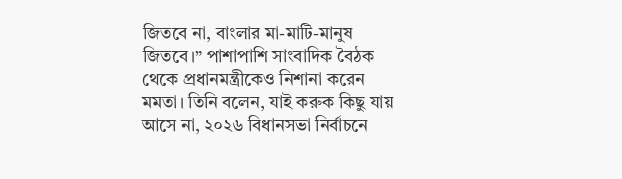জিতবে না, বাংলার মা-মাটি-মানুষ জিতবে।” পাশাপাশি সাংবাদিক বৈঠক থেকে প্রধানমন্ত্রীকেও নিশানা করেন মমতা। তিনি বলেন, যাই করুক কিছু যায় আসে না, ২০২৬ বিধানসভা নির্বাচনে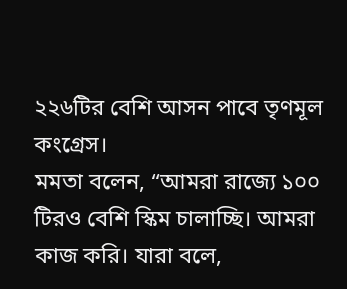২২৬টির বেশি আসন পাবে তৃণমূল কংগ্রেস।
মমতা বলেন, “আমরা রাজ্যে ১০০ টিরও বেশি স্কিম চালাচ্ছি। আমরা কাজ করি। যারা বলে,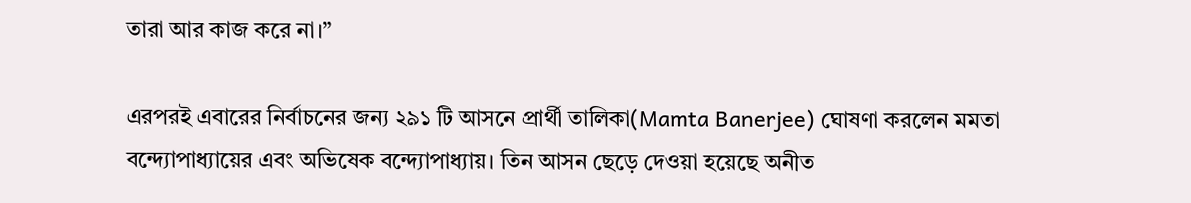তারা আর কাজ করে না।”

এরপরই এবারের নির্বাচনের জন্য ২৯১ টি আসনে প্রার্থী তালিকা(Mamta Banerjee) ঘোষণা করলেন মমতা বন্দ্যোপাধ্যায়ের এবং অভিষেক বন্দ্যোপাধ্যায়। তিন আসন ছেড়ে দেওয়া হয়েছে অনীত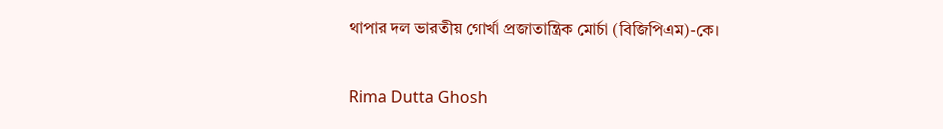থাপার দল ভারতীয় গোর্খা প্রজাতান্ত্রিক মোর্চা (বিজিপিএম)-কে।


Rima Dutta Ghosh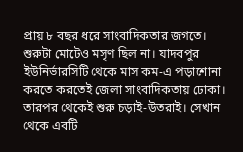প্রায় ৮ বছর ধরে সাংবাদিকতার জগতে। শুরুটা মোটেও মসৃণ ছিল না। যাদবপুর ইউনির্ভারসিটি থেকে মাস কম-এ পড়াশোনা করতে করতেই জেলা সাংবাদিকতায় ঢোকা। তারপর থেকেই শুরু চড়াই-উতরাই। সেখান থেকে এবটি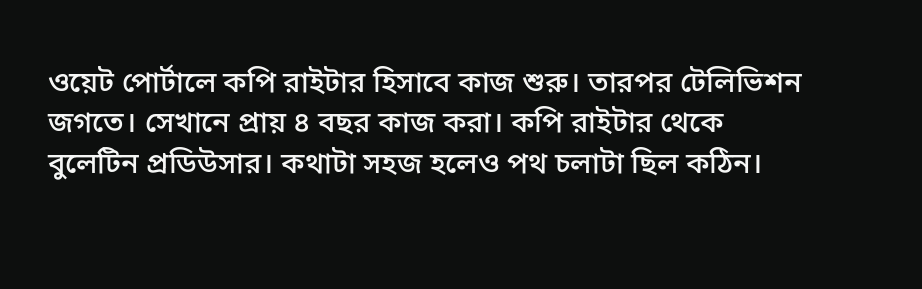ওয়েট পোর্টালে কপি রাইটার হিসাবে কাজ শুরু। তারপর টেলিভিশন জগতে। সেখানে প্রায় ৪ বছর কাজ করা। কপি রাইটার থেকে বুলেটিন প্রডিউসার। কথাটা সহজ হলেও পথ চলাটা ছিল কঠিন।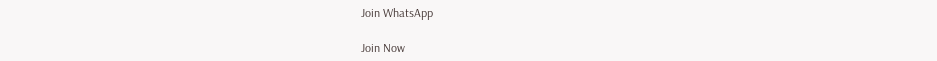Join WhatsApp

Join Now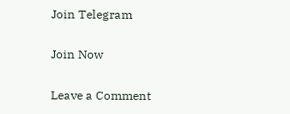Join Telegram

Join Now

Leave a Comment